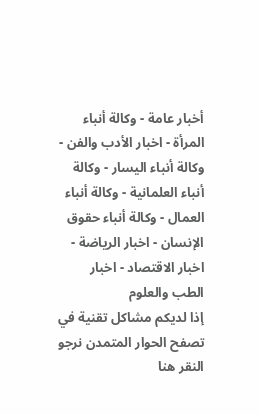أخبار عامة - وكالة أنباء المرأة - اخبار الأدب والفن - وكالة أنباء اليسار - وكالة أنباء العلمانية - وكالة أنباء العمال - وكالة أنباء حقوق الإنسان - اخبار الرياضة - اخبار الاقتصاد - اخبار الطب والعلوم
إذا لديكم مشاكل تقنية في تصفح الحوار المتمدن نرجو النقر هنا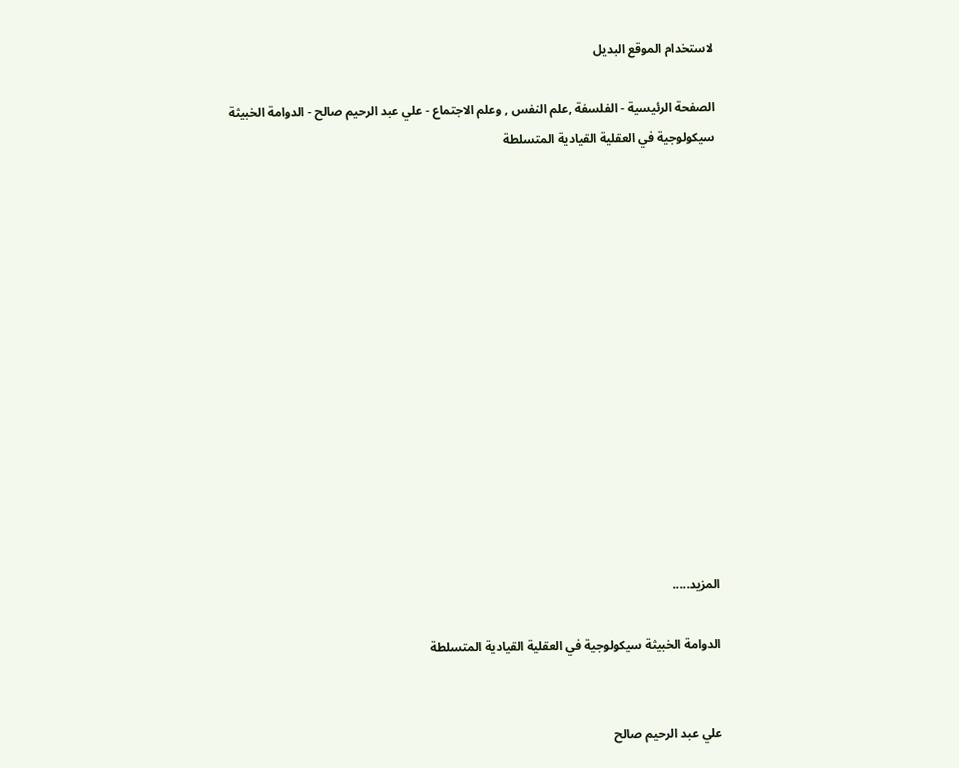لاستخدام الموقع البديل

الصفحة الرئيسية - الفلسفة ,علم النفس , وعلم الاجتماع - علي عبد الرحيم صالح - الدوامة الخبيثة سيكولوجية في العقلية القيادية المتسلطة














المزيد.....

الدوامة الخبيثة سيكولوجية في العقلية القيادية المتسلطة


علي عبد الرحيم صالح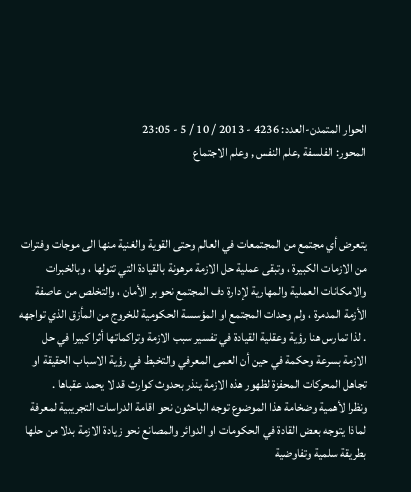الحوار المتمدن-العدد: 4236 - 2013 / 10 / 5 - 23:05
المحور: الفلسفة ,علم النفس , وعلم الاجتماع



يتعرض أي مجتمع من المجتمعات في العالم وحتى القوية والغنية منها الى موجات وفترات من الازمات الكبيرة ، وتبقى عملية حل الازمة مرهونة بالقيادة التي تتولها ، وبالخبرات والامكانات العملية والمهارية لإدارة دف المجتمع نحو بر الأمان ، والتخلص من عاصفة الأزمة المدمرة ، ولم وحدات المجتمع او المؤسسة الحكومية للخروج من المأزق الذي تواجهه . لذا تمارس هنا رؤية وعقلية القيادة في تفسير سبب الازمة وتراكماتها أثرا كبيرا في حل الازمة بسرعة وحكمة في حين أن العمى المعرفي والتخبط في رؤية الاسباب الحقيقة او تجاهل المحركات المحفزة لظهور هذه الازمة ينذر بحدوث كوارث قد لا يحمد عقباها .
ونظرا لأهمية وضخامة هذا الموضوع توجه الباحثون نحو اقامة الدراسات التجريبية لمعرفة لماذا يتوجه بعض القادة في الحكومات او الدوائر والمصانع نحو زيادة الازمة بدلا من حلها بطريقة سلمية وتفاوضية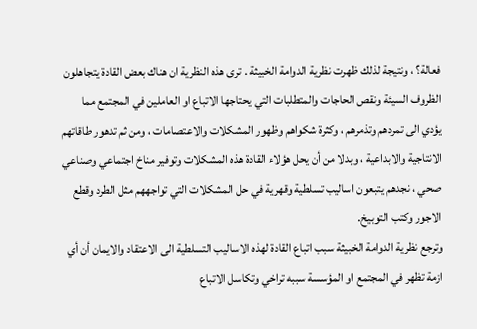فعالة؟ ، ونتيجة لذلك ظهرت نظرية الدوامة الخبيثة . ترى هذه النظرية ان هناك بعض القادة يتجاهلون الظروف السيئة ونقص الحاجات والمتطلبات التي يحتاجها الاتباع او العاملين في المجتمع مما يؤدي الى تمردهم وتذمرهم ، وكثرة شكواهم وظهور المشكلات والاعتصامات ، ومن ثم تدهور طاقاتهم الانتاجية والابداعية ، وبدلا من أن يحل هؤلاء القادة هذه المشكلات وتوفير مناخ اجتماعي وصناعي صحي ، نجدهم يتبعون اساليب تسلطية وقهرية في حل المشكلات التي تواجههم مثل الطرد وقطع الاجور وكتب التوبيخ.
وترجع نظرية الدوامة الخبيثة سبب اتباع القادة لهذه الاساليب التسلطية الى الاعتقاد والايمان أن أي ازمة تظهر في المجتمع او المؤسسة سببه تراخي وتكاسل الاتباع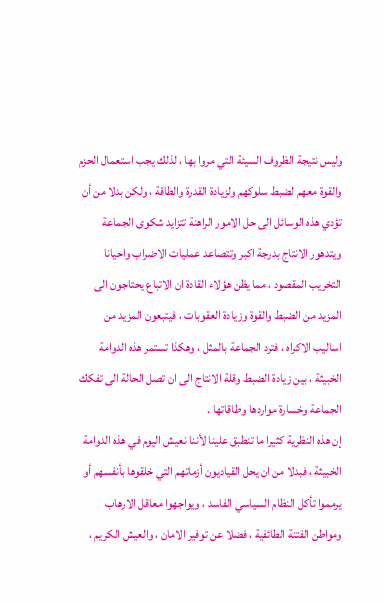وليس نتيجة الظروف السيئة التي مروا بها ، لذلك يجب استعمال الحزم والقوة معهم لضبط سلوكهم ولزيادة القدرة والطاقة ، ولكن بدلا من أن تؤدي هذه الوسائل الى حل الامور الراهنة تتزايد شكوى الجماعة ويتدهور الانتاج بدرجة اكبر وتتصاعد عمليات الاضراب واحيانا التخريب المقصود ، مما يظن هؤلاء القادة ان الاتباع يحتاجون الى المزيد من الضبط والقوة وزيادة العقوبات ، فيتبعون المزيد من اساليب الاكراه ، فترد الجماعة بالمثل ، وهكذا تستمر هذه الدوامة الخبيثة ، بين زيادة الضبط وقلة الانتاج الى ان تصل الحالة الى تفكك الجماعة وخسارة مواردها وطاقاتها .
إن هذه النظرية كثيرا ما تنطبق علينا لأننا نعيش اليوم في هذه الدوامة الخبيثة ، فبدلا من ان يحل القياديون أزماتهم التي خلقوها بأنفسهم أو يرمموا تأكل النظام السياسي الفاسد ، ويواجهوا معاقل الارهاب ومواطن الفتنة الطائفية ، فضلا عن توفير الامان ، والعيش الكريم ،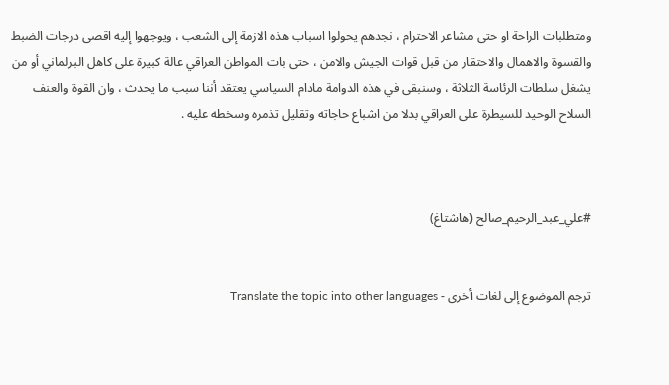ومتطلبات الراحة او حتى مشاعر الاحترام ، نجدهم يحولوا اسباب هذه الازمة إلى الشعب ، ويوجهوا إليه اقصى درجات الضبط والقسوة والاهمال والاحتقار من قبل قوات الجيش والامن ، حتى بات المواطن العراقي عالة كبيرة على كاهل البرلماني أو من يشغل سلطات الرئاسة الثلاثة ، وسنبقى في هذه الدوامة مادام السياسي يعتقد أننا سبب ما يحدث ، وان القوة والعنف السلاح الوحيد للسيطرة على العراقي بدلا من اشباع حاجاته وتقليل تذمره وسخطه عليه .



#علي_عبد_الرحيم_صالح (هاشتاغ)


ترجم الموضوع إلى لغات أخرى - Translate the topic into other languages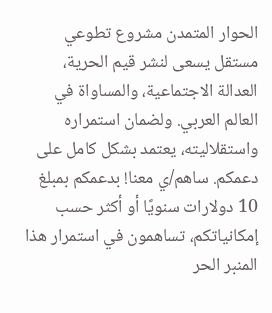الحوار المتمدن مشروع تطوعي مستقل يسعى لنشر قيم الحرية، العدالة الاجتماعية، والمساواة في العالم العربي. ولضمان استمراره واستقلاليته، يعتمد بشكل كامل على دعمكم. ساهم/ي معنا! بدعمكم بمبلغ 10 دولارات سنويًا أو أكثر حسب إمكانياتكم، تساهمون في استمرار هذا المنبر الحر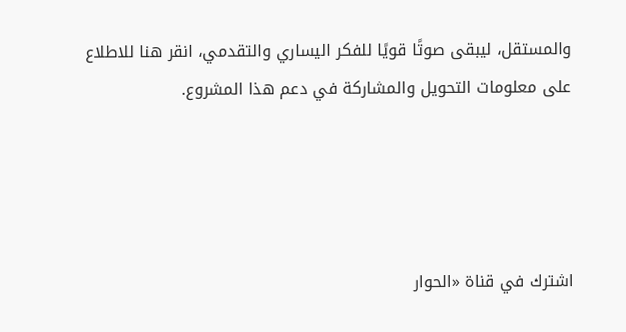والمستقل، ليبقى صوتًا قويًا للفكر اليساري والتقدمي، انقر هنا للاطلاع على معلومات التحويل والمشاركة في دعم هذا المشروع.




اشترك في قناة «الحوار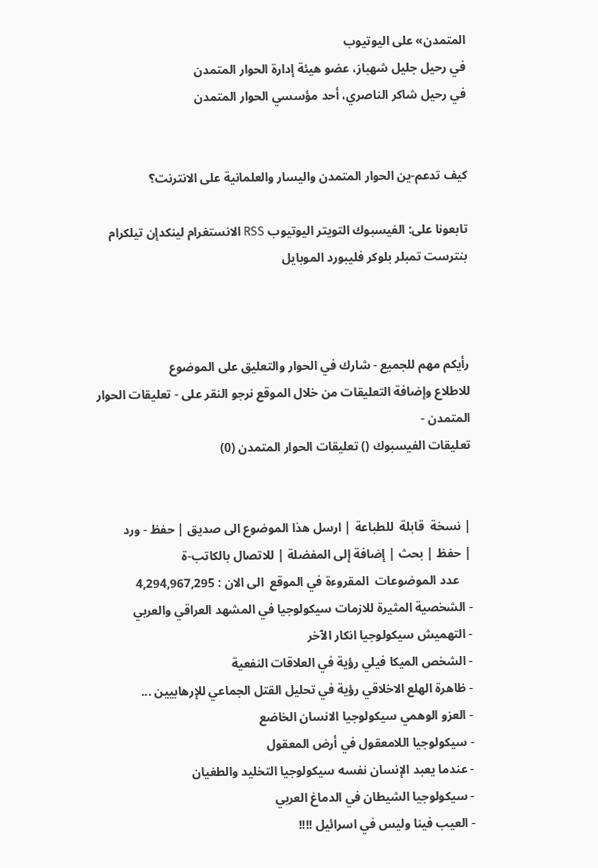المتمدن» على اليوتيوب
في رحيل جليل شهباز، عضو هيئة إدارة الحوار المتمدن
في رحيل شاكر الناصري، أحد مؤسسي الحوار المتمدن


كيف تدعم-ين الحوار المتمدن واليسار والعلمانية على الانترنت؟

تابعونا على: الفيسبوك التويتر اليوتيوب RSS الانستغرام لينكدإن تيلكرام بنترست تمبلر بلوكر فليبورد الموبايل



رأيكم مهم للجميع - شارك في الحوار والتعليق على الموضوع
للاطلاع وإضافة التعليقات من خلال الموقع نرجو النقر على - تعليقات الحوار المتمدن -
تعليقات الفيسبوك () تعليقات الحوار المتمدن (0)


| نسخة  قابلة  للطباعة | ارسل هذا الموضوع الى صديق | حفظ - ورد
| حفظ | بحث | إضافة إلى المفضلة | للاتصال بالكاتب-ة
    عدد الموضوعات  المقروءة في الموقع  الى الان : 4,294,967,295
- الشخصية المثيرة للازمات سيكولوجيا في المشهد العراقي والعربي
- التهميش سيكولوجيا انكار الآخر
- الشخص الميكا فيلي رؤية في العلاقات النفعية
- ظاهرة الهلع الاخلاقي رؤية في تحليل القتل الجماعي للإرهابيين ...
- العزو الوهمي سيكولوجيا الانسان الخاضع
- سيكولوجيا اللامعقول في أرض المعقول
- عندما يعبد الإنسان نفسه سيكولوجيا التخليد والطغيان
- سيكولوجيا الشيطان في الدماغ العربي
- العيب فينا وليس في اسرائيل !!!!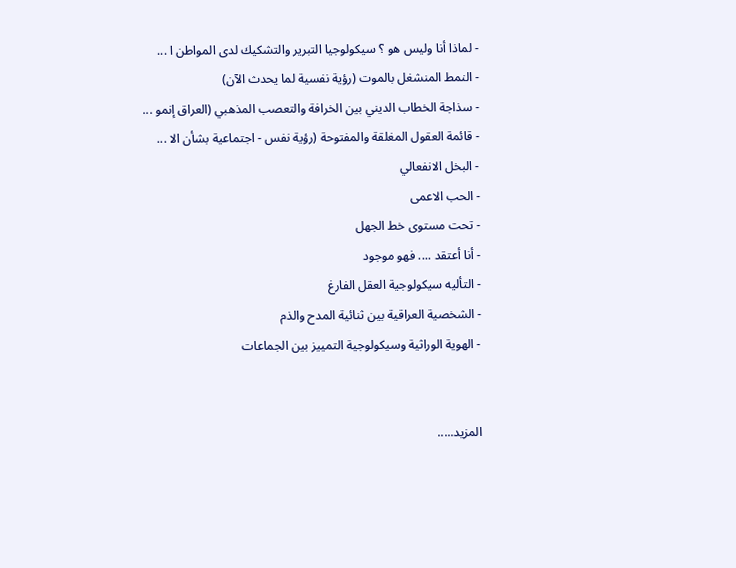- لماذا أنا وليس هو ؟ سيكولوجيا التبرير والتشكيك لدى المواطن ا ...
- النمط المنشغل بالموت (رؤية نفسية لما يحدث الآن)
- سذاجة الخطاب الديني بين الخرافة والتعصب المذهبي (العراق إنمو ...
- قائمة العقول المغلقة والمفتوحة (رؤية نفس - اجتماعية بشأن الا ...
- البخل الانفعالي
- الحب الاعمى
- تحت مستوى خط الجهل
- أنا أعتقد .... فهو موجود
- التأليه سيكولوجية العقل الفارغ
- الشخصية العراقية بين ثنائية المدح والذم
- الهوية الوراثية وسيكولوجية التمييز بين الجماعات


المزيد.....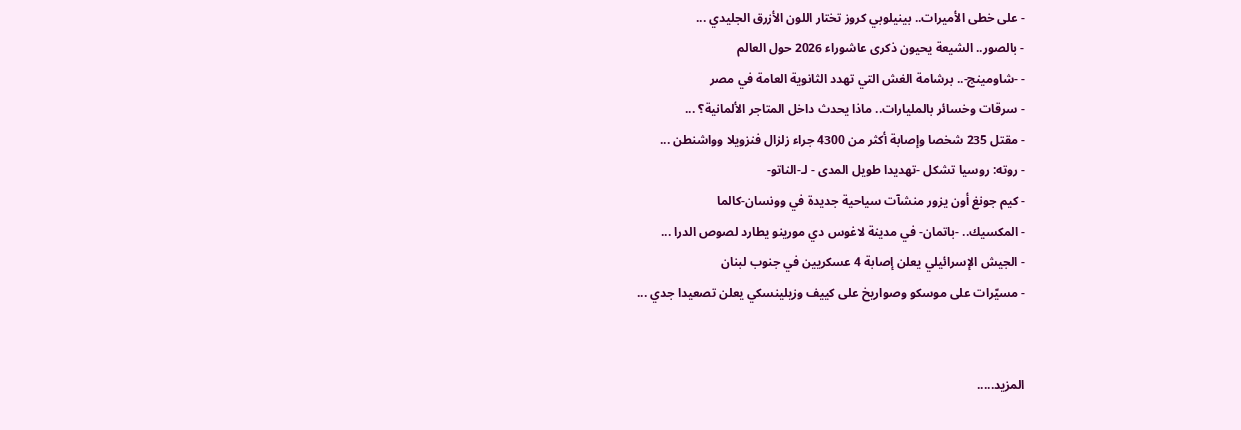- على خطى الأميرات.. بينيلوبي كروز تختار اللون الأزرق الجليدي ...
- بالصور.. الشيعة يحيون ذكرى عاشوراء 2026 حول العالم
- -شاومينج-.. برشامة الغش التي تهدد الثانوية العامة في مصر
- سرقات وخسائر بالمليارات.. ماذا يحدث داخل المتاجر الألمانية؟ ...
- مقتل 235 شخصا وإصابة أكثر من 4300 جراء زلزال فنزويلا وواشنطن ...
- روته: روسيا تشكل -تهديدا طويل المدى - لـ-الناتو-
- كيم جونغ أون يزور منشآت سياحية جديدة في وونسان-كالما
- المكسيك.. -باتمان- في مدينة لاغوس دي مورينو يطارد لصوص الدرا ...
- الجيش الإسرائيلي يعلن إصابة 4 عسكريين في جنوب لبنان
- مسيّرات على موسكو وصواريخ على كييف وزيلينسكي يعلن تصعيدا جدي ...


المزيد.....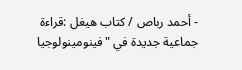- أحمد رباص / كتاب هيغل :قراءة جماعية جديدة في "فينومينولوجيا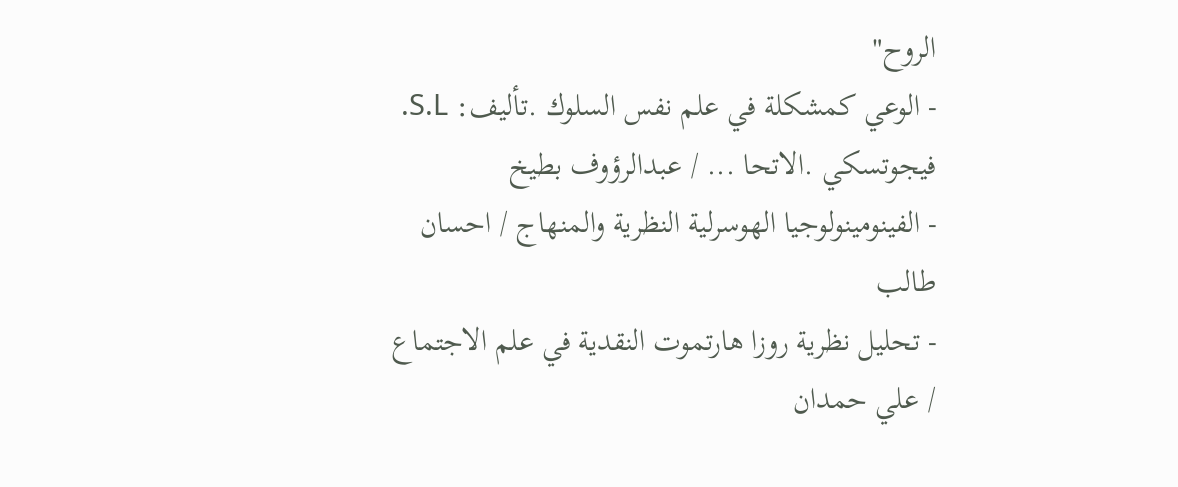الروح"
- الوعي كمشكلة في علم نفس السلوك .تأليف: S.L. فيجوتسكي .الاتحا ... / عبدالرؤوف بطيخ
- الفينومينولوجيا الهوسرلية النظرية والمنهاج / احسان طالب
- تحليل نظرية روزا هارتموت النقدية في علم الاجتماع / علي حمدان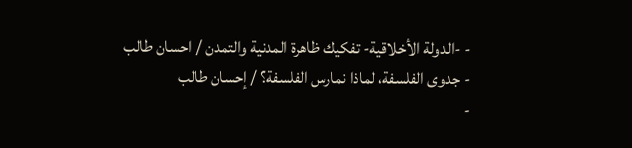- -الدولة الأخلاقية- تفكيك ظاهرة المدنية والتمدن / احسان طالب
- جدوى الفلسفة، لماذا نمارس الفلسفة؟ / إحسان طالب
-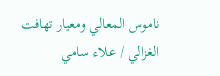ناموس المعالي ومعيار تهافت الغزالي / علاء سامي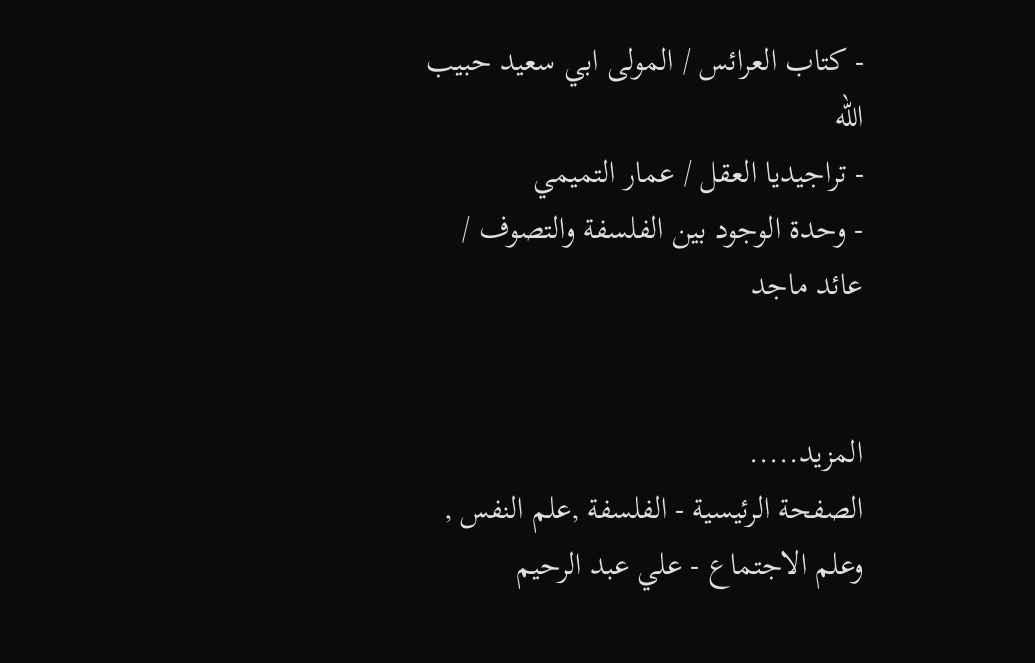- كتاب العرائس / المولى ابي سعيد حبيب الله
- تراجيديا العقل / عمار التميمي
- وحدة الوجود بين الفلسفة والتصوف / عائد ماجد


المزيد.....
الصفحة الرئيسية - الفلسفة ,علم النفس , وعلم الاجتماع - علي عبد الرحيم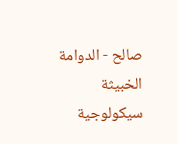صالح - الدوامة الخبيثة سيكولوجية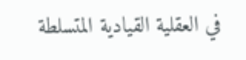في العقلية القيادية المتسلطة